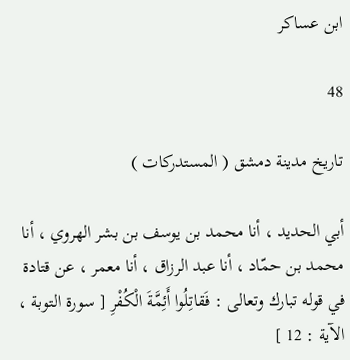ابن عساكر

48

تاريخ مدينة دمشق ( المستدركات )

أبي الحديد ، أنا محمد بن يوسف بن بشر الهروي ، أنا محمد بن حمّاد ، أنا عبد الرزاق ، أنا معمر ، عن قتادة في قوله تبارك وتعالى : فَقاتِلُوا أَئِمَّةَ الْكُفْرِ [ سورة التوبة ، الآية : 12 ]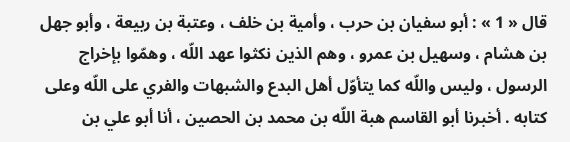قال « 1 » : أبو سفيان بن حرب ، وأمية بن خلف ، وعتبة بن ربيعة ، وأبو جهل بن هشام ، وسهيل بن عمرو ، وهم الذين نكثوا عهد اللّه ، وهمّوا بإخراج الرسول ، وليس واللّه كما يتأوّل أهل البدع والشبهات والفري على اللّه وعلى كتابه . أخبرنا أبو القاسم هبة اللّه بن محمد بن الحصين ، أنا أبو علي بن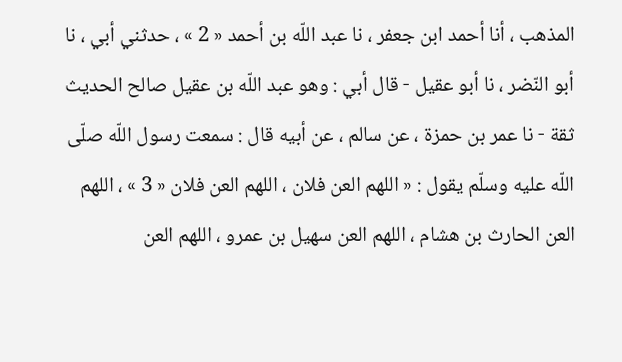المذهب ، أنا أحمد ابن جعفر ، نا عبد اللّه بن أحمد « 2 » ، حدثني أبي ، نا أبو النّضر ، نا أبو عقيل - قال أبي : وهو عبد اللّه بن عقيل صالح الحديث ثقة - نا عمر بن حمزة ، عن سالم ، عن أبيه قال : سمعت رسول اللّه صلّى اللّه عليه وسلّم يقول : « اللهم العن فلان ، اللهم العن فلان « 3 » ، اللهم العن الحارث بن هشام ، اللهم العن سهيل بن عمرو ، اللهم العن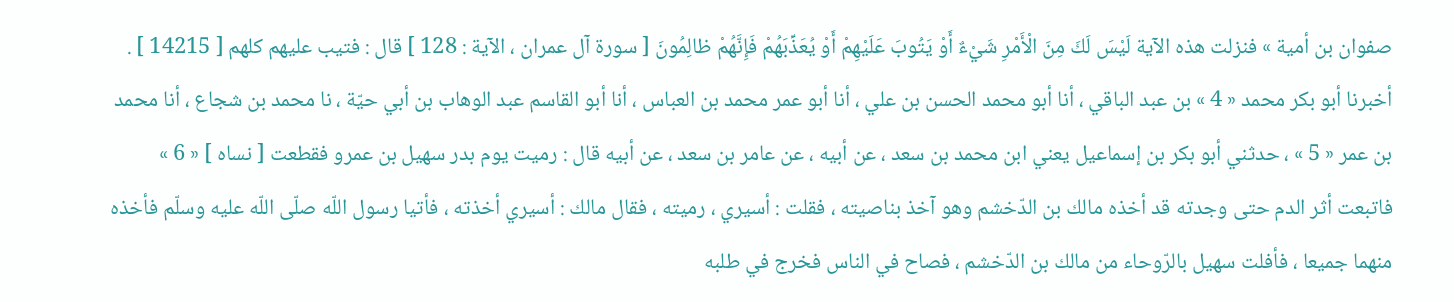صفوان بن أمية » فنزلت هذه الآية لَيْسَ لَكَ مِنَ الْأَمْرِ شَيْءٌ أَوْ يَتُوبَ عَلَيْهِمْ أَوْ يُعَذِّبَهُمْ فَإِنَّهُمْ ظالِمُونَ [ سورة آل عمران ، الآية : 128 ] قال : فتيب عليهم كلهم [ 14215 ] . أخبرنا أبو بكر محمد « 4 » بن عبد الباقي ، أنا أبو محمد الحسن بن علي ، أنا أبو عمر محمد بن العباس ، أنا أبو القاسم عبد الوهاب بن أبي حيّة ، نا محمد بن شجاع ، أنا محمد بن عمر « 5 » ، حدثني أبو بكر بن إسماعيل يعني ابن محمد بن سعد ، عن أبيه ، عن عامر بن سعد ، عن أبيه قال : رميت يوم بدر سهيل بن عمرو فقطعت [ نساه ] « 6 » فاتبعت أثر الدم حتى وجدته قد أخذه مالك بن الدّخشم وهو آخذ بناصيته ، فقلت : أسيري ، رميته ، فقال مالك : أسيري أخذته ، فأتيا رسول اللّه صلّى اللّه عليه وسلّم فأخذه منهما جميعا ، فأفلت سهيل بالرّوحاء من مالك بن الدّخشم ، فصاح في الناس فخرج في طلبه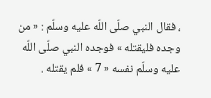، فقال النبي صلّى اللّه عليه وسلّم : « من وجده فليقتله » فوجده النبي صلّى اللّه عليه وسلّم نفسه « 7 » فلم يقتله .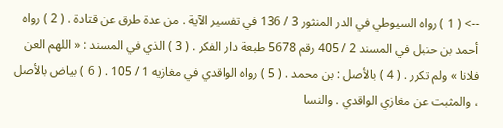--> ( 1 ) رواه السيوطي في الدر المنثور 3 / 136 في تفسير الآية . من عدة طرق عن قتادة . ( 2 ) رواه أحمد بن حنبل في المسند 2 / 405 رقم 5678 طبعة دار الفكر . ( 3 ) الذي في المسند : « اللهم العن فلانا » ولم تكرر . ( 4 ) بالأصل : بن محمد . ( 5 ) رواه الواقدي في مغازيه 1 / 105 . ( 6 ) بياض بالأصل ، والمثبت عن مغازي الواقدي . والنسا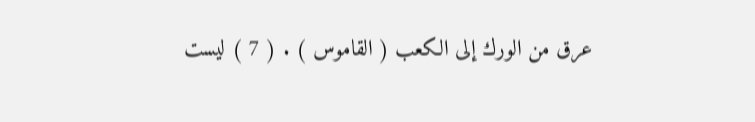عرق من الورك إلى الكعب ( القاموس ) . ( 7 ) ليست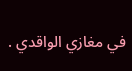في مغازي الواقدي .